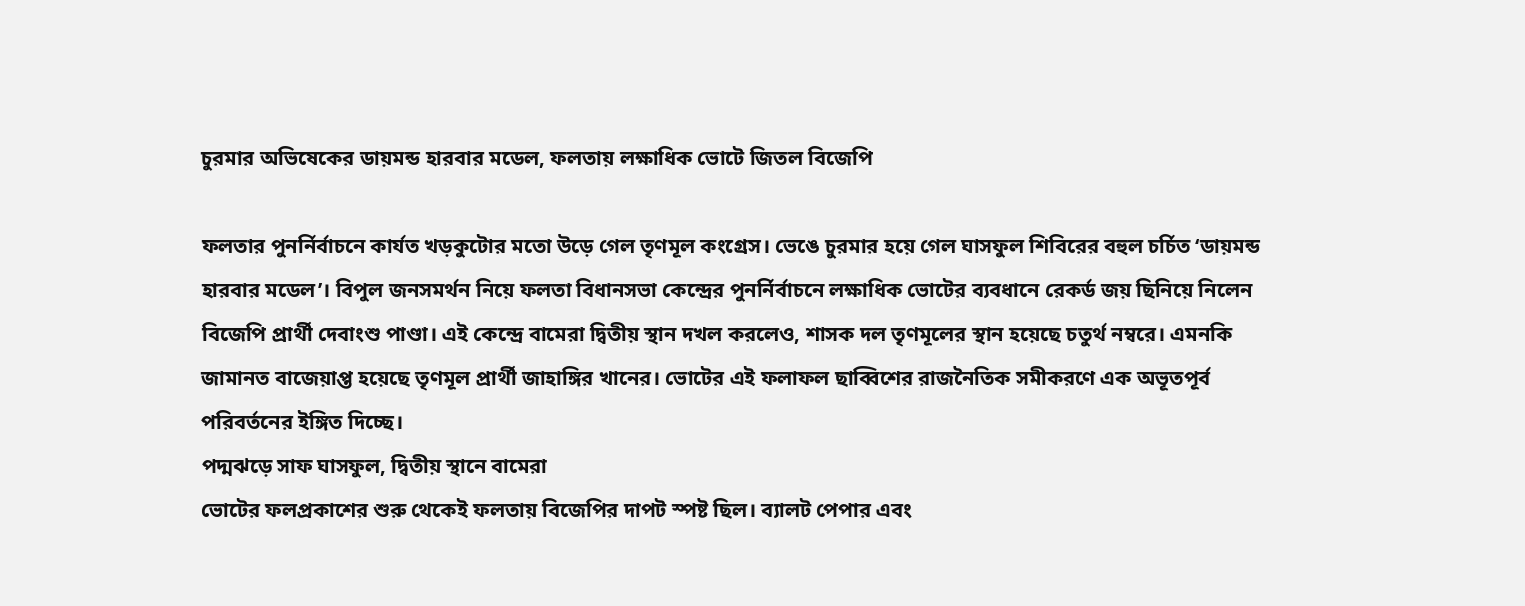চুরমার অভিষেকের ডায়মন্ড হারবার মডেল, ফলতায় লক্ষাধিক ভোটে জিতল বিজেপি

ফলতার পুনর্নির্বাচনে কার্যত খড়কুটোর মতো উড়ে গেল তৃণমূল কংগ্রেস। ভেঙে চুরমার হয়ে গেল ঘাসফুল শিবিরের বহুল চর্চিত ‘ডায়মন্ড হারবার মডেল’। বিপুল জনসমর্থন নিয়ে ফলতা বিধানসভা কেন্দ্রের পুনর্নির্বাচনে লক্ষাধিক ভোটের ব্যবধানে রেকর্ড জয় ছিনিয়ে নিলেন বিজেপি প্রার্থী দেবাংশু পাণ্ডা। এই কেন্দ্রে বামেরা দ্বিতীয় স্থান দখল করলেও, শাসক দল তৃণমূলের স্থান হয়েছে চতুর্থ নম্বরে। এমনকি জামানত বাজেয়াপ্ত হয়েছে তৃণমূল প্রার্থী জাহাঙ্গির খানের। ভোটের এই ফলাফল ছাব্বিশের রাজনৈতিক সমীকরণে এক অভূতপূর্ব পরিবর্তনের ইঙ্গিত দিচ্ছে।
পদ্মঝড়ে সাফ ঘাসফুল, দ্বিতীয় স্থানে বামেরা
ভোটের ফলপ্রকাশের শুরু থেকেই ফলতায় বিজেপির দাপট স্পষ্ট ছিল। ব্যালট পেপার এবং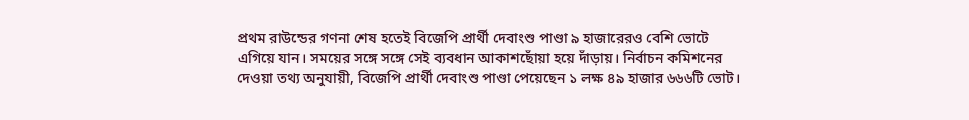প্রথম রাউন্ডের গণনা শেষ হতেই বিজেপি প্রার্থী দেবাংশু পাণ্ডা ৯ হাজারেরও বেশি ভোটে এগিয়ে যান। সময়ের সঙ্গে সঙ্গে সেই ব্যবধান আকাশছোঁয়া হয়ে দাঁড়ায়। নির্বাচন কমিশনের দেওয়া তথ্য অনুযায়ী, বিজেপি প্রার্থী দেবাংশু পাণ্ডা পেয়েছেন ১ লক্ষ ৪৯ হাজার ৬৬৬টি ভোট।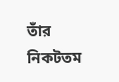তাঁর নিকটতম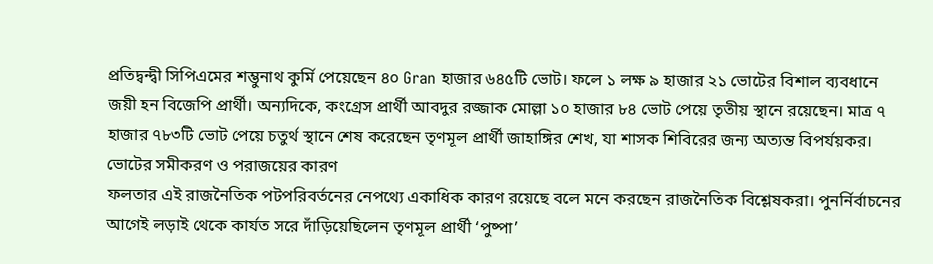প্রতিদ্বন্দ্বী সিপিএমের শম্ভুনাথ কুর্মি পেয়েছেন ৪০ Gran হাজার ৬৪৫টি ভোট। ফলে ১ লক্ষ ৯ হাজার ২১ ভোটের বিশাল ব্যবধানে জয়ী হন বিজেপি প্রার্থী। অন্যদিকে, কংগ্রেস প্রার্থী আবদুর রজ্জাক মোল্লা ১০ হাজার ৮৪ ভোট পেয়ে তৃতীয় স্থানে রয়েছেন। মাত্র ৭ হাজার ৭৮৩টি ভোট পেয়ে চতুর্থ স্থানে শেষ করেছেন তৃণমূল প্রার্থী জাহাঙ্গির শেখ, যা শাসক শিবিরের জন্য অত্যন্ত বিপর্যয়কর।
ভোটের সমীকরণ ও পরাজয়ের কারণ
ফলতার এই রাজনৈতিক পটপরিবর্তনের নেপথ্যে একাধিক কারণ রয়েছে বলে মনে করছেন রাজনৈতিক বিশ্লেষকরা। পুনর্নির্বাচনের আগেই লড়াই থেকে কার্যত সরে দাঁড়িয়েছিলেন তৃণমূল প্রার্থী ‘পুষ্পা’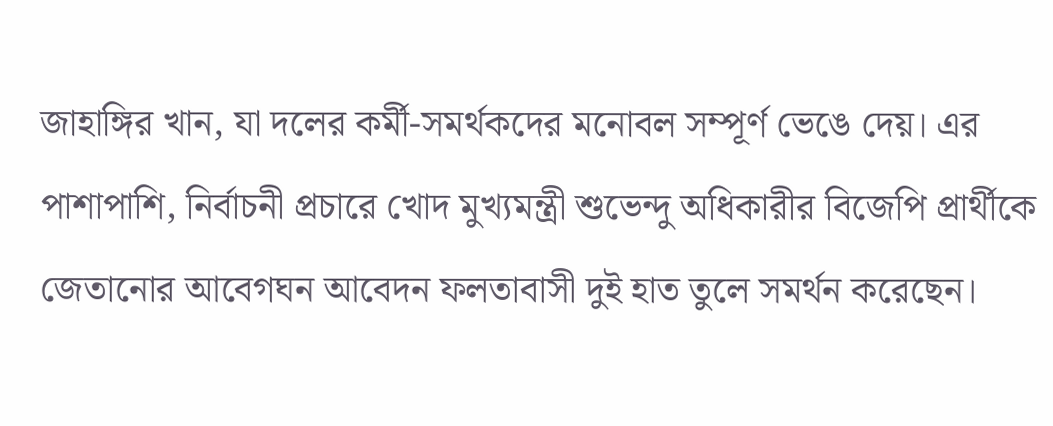জাহাঙ্গির খান, যা দলের কর্মী-সমর্থকদের মনোবল সম্পূর্ণ ভেঙে দেয়। এর পাশাপাশি, নির্বাচনী প্রচারে খোদ মুখ্যমন্ত্রী শুভেন্দু অধিকারীর বিজেপি প্রার্থীকে জেতানোর আবেগঘন আবেদন ফলতাবাসী দুই হাত তুলে সমর্থন করেছেন।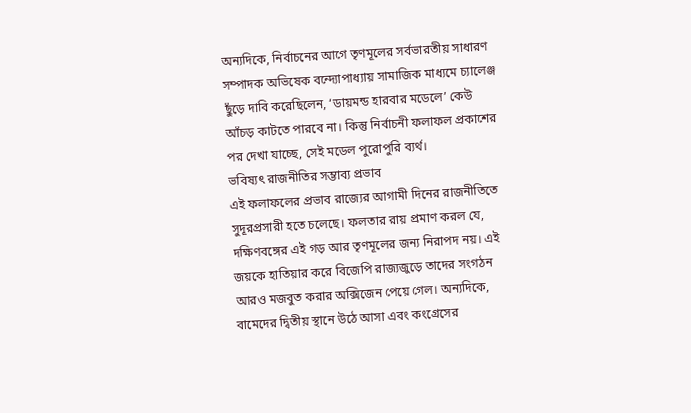অন্যদিকে, নির্বাচনের আগে তৃণমূলের সর্বভারতীয় সাধারণ সম্পাদক অভিষেক বন্দ্যোপাধ্যায় সামাজিক মাধ্যমে চ্যালেঞ্জ ছুঁড়ে দাবি করেছিলেন, ‘ডায়মন্ড হারবার মডেলে’ কেউ আঁচড় কাটতে পারবে না। কিন্তু নির্বাচনী ফলাফল প্রকাশের পর দেখা যাচ্ছে, সেই মডেল পুরোপুরি ব্যর্থ।
ভবিষ্যৎ রাজনীতির সম্ভাব্য প্রভাব
এই ফলাফলের প্রভাব রাজ্যের আগামী দিনের রাজনীতিতে সুদূরপ্রসারী হতে চলেছে। ফলতার রায় প্রমাণ করল যে, দক্ষিণবঙ্গের এই গড় আর তৃণমূলের জন্য নিরাপদ নয়। এই জয়কে হাতিয়ার করে বিজেপি রাজ্যজুড়ে তাদের সংগঠন আরও মজবুত করার অক্সিজেন পেয়ে গেল। অন্যদিকে, বামেদের দ্বিতীয় স্থানে উঠে আসা এবং কংগ্রেসের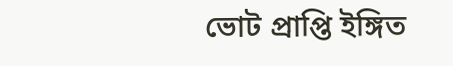ভোট প্রাপ্তি ইঙ্গিত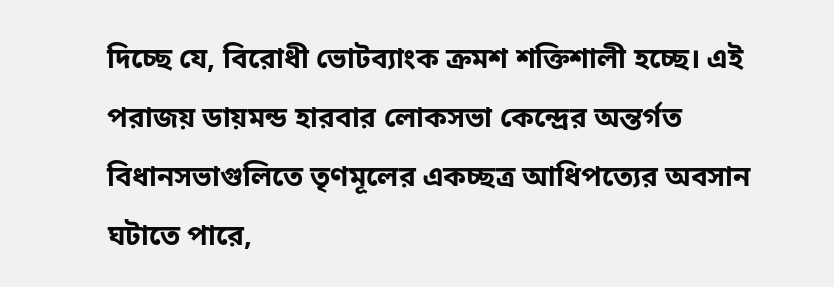দিচ্ছে যে, বিরোধী ভোটব্যাংক ক্রমশ শক্তিশালী হচ্ছে। এই পরাজয় ডায়মন্ড হারবার লোকসভা কেন্দ্রের অন্তর্গত বিধানসভাগুলিতে তৃণমূলের একচ্ছত্র আধিপত্যের অবসান ঘটাতে পারে,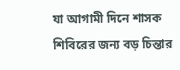যা আগামী দিনে শাসক শিবিরের জন্য বড় চিন্তার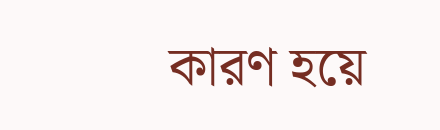কারণ হয়ে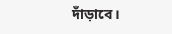দাঁড়াবে।